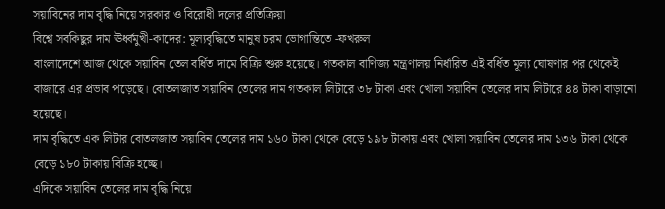সয়াবিনের দাম বৃদ্ধি নিয়ে সরকার ও বিরোধী দলের প্রতিক্রিয়া
বিশ্বে সবকিছুর দাম ঊর্ধ্বমুখী-কাদের: মূল্যবৃদ্ধিতে মানুষ চরম ভোগান্তিতে -ফখরুল
বাংলাদেশে আজ থেকে সয়াবিন তেল বর্ধিত দামে বিক্রি শুরু হয়েছে। গতকাল বাণিজ্য মন্ত্রণালয় নির্ধারিত এই বর্ধিত মূল্য ঘোষণার পর থেকেই বাজারে এর প্রভাব পড়েছে। বোতলজাত সয়াবিন তেলের দাম গতকাল লিটারে ৩৮ টাকা এবং খোলা সয়াবিন তেলের দাম লিটারে ৪৪ টাকা বাড়ানো হয়েছে।
দাম বৃদ্ধিতে এক লিটার বোতলজাত সয়াবিন তেলের দাম ১৬০ টাকা থেকে বেড়ে ১৯৮ টাকায় এবং খোলা সয়াবিন তেলের দাম ১৩৬ টাকা থেকে বেড়ে ১৮০ টাকায় বিক্রি হচ্ছে।
এদিকে সয়াবিন তেলের দাম বৃদ্ধি নিয়ে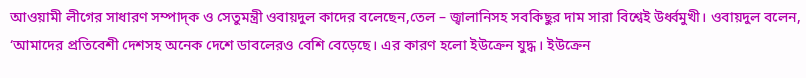আওয়ামী লীগের সাধারণ সম্পাদ্ক ও সেতুমন্ত্রী ওবায়দুল কাদের বলেছেন,তেল – জ্বালানিসহ সবকিছুর দাম সারা বিশ্বেই উর্ধ্বমুখী। ওবায়দুল বলেন, ‘আমাদের প্রতিবেশী দেশসহ অনেক দেশে ডাবলেরও বেশি বেড়েছে। এর কারণ হলো ইউক্রেন যুদ্ধ। ইউক্রেন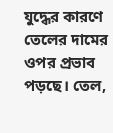যুদ্ধের কারণে তেলের দামের ওপর প্রভাব পড়ছে। তেল,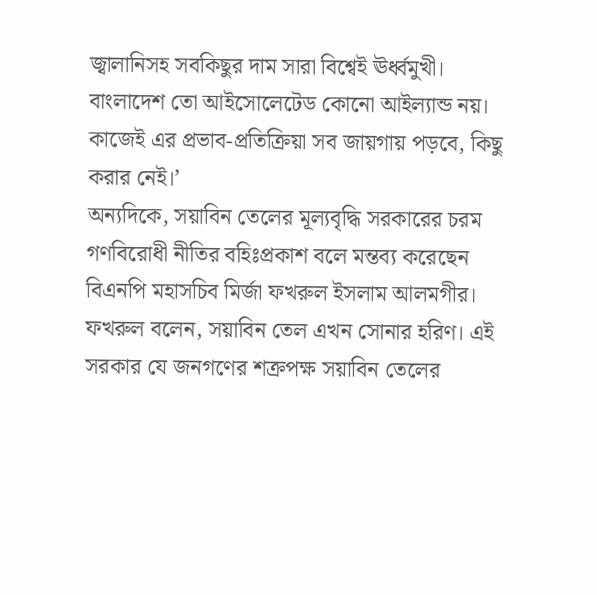জ্বালানিসহ সবকিছুর দাম সারা বিশ্বেই ঊর্ধ্বমুখী। বাংলাদেশ তো আইসোলেটেড কোনো আইল্যান্ড নয়। কাজেই এর প্রভাব-প্রতিক্রিয়া সব জায়গায় পড়বে, কিছু করার নেই।’
অন্যদিকে, সয়াবিন তেলের মূল্যবৃদ্ধি সরকারের চরম গণবিরোধী নীতির বহিঃপ্রকাশ বলে মন্তব্য করেছেন বিএনপি মহাসচিব মির্জা ফখরুল ইসলাম আলমগীর। ফখরুল বলেন, সয়াবিন তেল এখন সোনার হরিণ। এই সরকার যে জনগণের শক্রপক্ষ সয়াবিন তেলের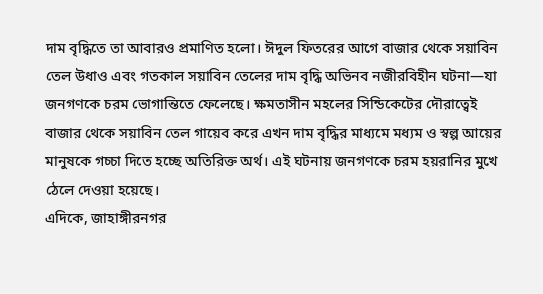দাম বৃদ্ধিতে তা আবারও প্রমাণিত হলো। ঈদুল ফিতরের আগে বাজার থেকে সয়াবিন তেল উধাও এবং গতকাল সয়াবিন তেলের দাম বৃদ্ধি অভিনব নজীরবিহীন ঘটনা—যা জনগণকে চরম ভোগান্তিতে ফেলেছে। ক্ষমতাসীন মহলের সিন্ডিকেটের দৌরাত্বেই বাজার থেকে সয়াবিন তেল গায়েব করে এখন দাম বৃদ্ধির মাধ্যমে মধ্যম ও স্বল্প আয়ের মানুষকে গচ্চা দিতে হচ্ছে অতিরিক্ত অর্থ। এই ঘটনায় জনগণকে চরম হয়রানির মুখে ঠেলে দেওয়া হয়েছে।
এদিকে, জাহাঙ্গীরনগর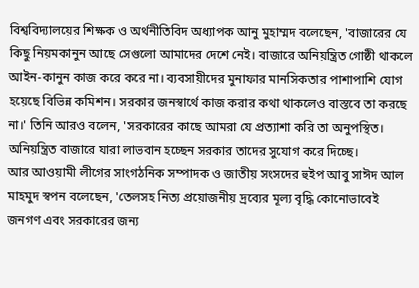বিশ্ববিদ্যালয়ের শিক্ষক ও অর্থনীতিবিদ অধ্যাপক আনু মুহাম্মদ বলেছেন, 'বাজারের যে কিছু নিয়মকানুন আছে সেগুলো আমাদের দেশে নেই। বাজারে অনিয়ন্ত্রিত গোষ্ঠী থাকলে আইন-কানুন কাজ করে করে না। ব্যবসায়ীদের মুনাফার মানসিকতার পাশাপাশি যোগ হয়েছে বিভিন্ন কমিশন। সরকার জনস্বার্থে কাজ করার কথা থাকলেও বাস্তবে তা করছে না।' তিনি আরও বলেন, 'সরকারের কাছে আমরা যে প্রত্যাশা করি তা অনুপস্থিত। অনিয়ন্ত্রিত বাজারে যারা লাভবান হচ্ছেন সরকার তাদের সুযোগ করে দিচ্ছে।
আর আওয়ামী লীগের সাংগঠনিক সম্পাদক ও জাতীয় সংসদের হুইপ আবু সাঈদ আল মাহমুদ স্বপন বলেছেন, 'তেলসহ নিত্য প্রয়োজনীয় দ্রব্যের মূল্য বৃদ্ধি কোনোভাবেই জনগণ এবং সরকারের জন্য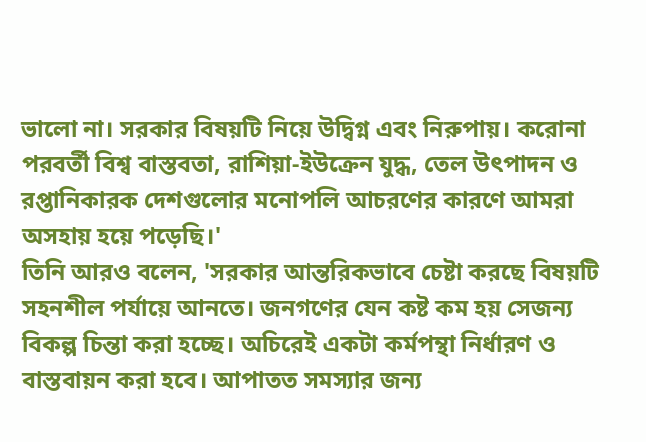ভালো না। সরকার বিষয়টি নিয়ে উদ্বিগ্ন এবং নিরুপায়। করোনা পরবর্তী বিশ্ব বাস্তবতা, রাশিয়া-ইউক্রেন যুদ্ধ, তেল উৎপাদন ও রপ্তানিকারক দেশগুলোর মনোপলি আচরণের কারণে আমরা অসহায় হয়ে পড়েছি।'
তিনি আরও বলেন, 'সরকার আন্তরিকভাবে চেষ্টা করছে বিষয়টি সহনশীল পর্যায়ে আনতে। জনগণের যেন কষ্ট কম হয় সেজন্য বিকল্প চিন্তা করা হচ্ছে। অচিরেই একটা কর্মপন্থা নির্ধারণ ও বাস্তবায়ন করা হবে। আপাতত সমস্যার জন্য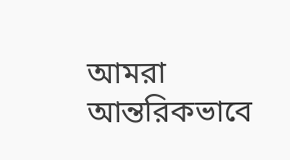আমরা আন্তরিকভাবে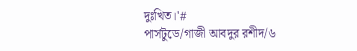দুঃখিত।'#
পার্সটুডে/গাজী আবদুর রশীদ/৬